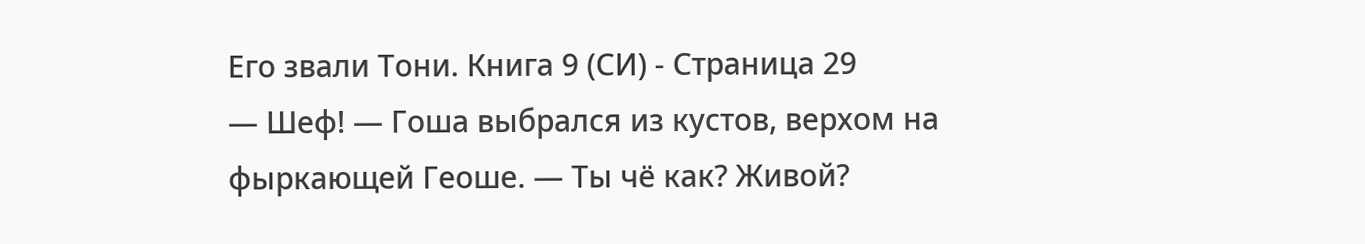Его звали Тони. Книга 9 (СИ) - Страница 29
— Шеф! — Гоша выбрался из кустов, верхом на фыркающей Геоше. — Ты чё как? Живой?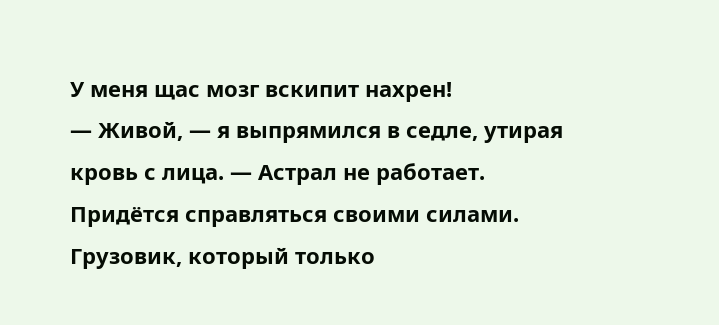У меня щас мозг вскипит нахрен!
— Живой, — я выпрямился в седле, утирая кровь с лица. — Астрал не работает. Придётся справляться своими силами.
Грузовик, который только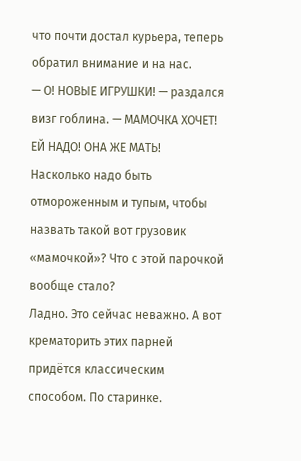что почти достал курьера, теперь обратил внимание и на нас.
— О! НОВЫЕ ИГРУШКИ! — раздался визг гоблина. — МАМОЧКА ХОЧЕТ! ЕЙ НАДО! ОНА ЖЕ МАТЬ!
Насколько надо быть отмороженным и тупым, чтобы назвать такой вот грузовик «мамочкой»? Что с этой парочкой вообще стало?
Ладно. Это сейчас неважно. А вот крематорить этих парней придётся классическим способом. По старинке.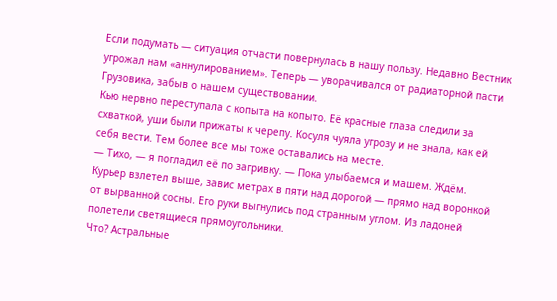Если подумать — ситуация отчасти повернулась в нашу пользу. Недавно Вестник угрожал нам «аннулированием». Теперь — уворачивался от радиаторной пасти Грузовика, забыв о нашем существовании.
Кью нервно переступала с копыта на копыто. Её красные глаза следили за схваткой, уши были прижаты к черепу. Косуля чуяла угрозу и не знала, как ей себя вести. Тем более все мы тоже оставались на месте.
— Тихо, — я погладил её по загривку. — Пока улыбаемся и машем. Ждём.
Курьер взлетел выше, завис метрах в пяти над дорогой — прямо над воронкой от вырванной сосны. Его руки выгнулись под странным углом. Из ладоней полетели светящиеся прямоугольники.
Что? Астральные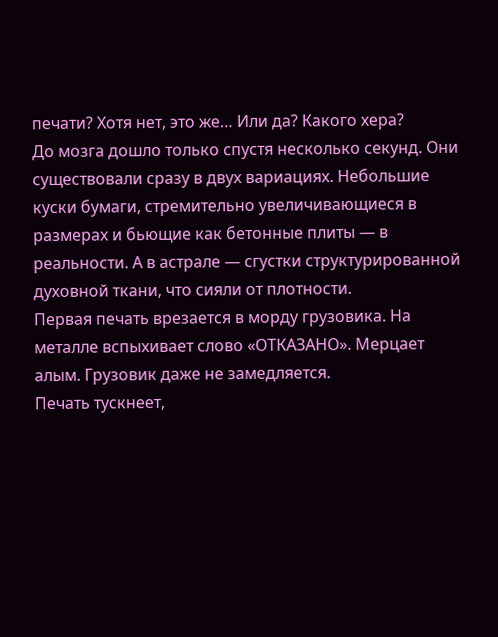печати? Хотя нет, это же… Или да? Какого хера?
До мозга дошло только спустя несколько секунд. Они существовали сразу в двух вариациях. Небольшие куски бумаги, стремительно увеличивающиеся в размерах и бьющие как бетонные плиты — в реальности. А в астрале — сгустки структурированной духовной ткани, что сияли от плотности.
Первая печать врезается в морду грузовика. На металле вспыхивает слово «ОТКАЗАНО». Мерцает алым. Грузовик даже не замедляется.
Печать тускнеет,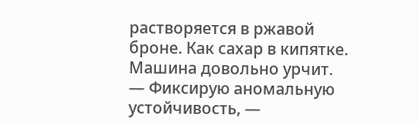растворяется в ржавой броне. Как сахар в кипятке. Машина довольно урчит.
— Фиксирую аномальную устойчивость, —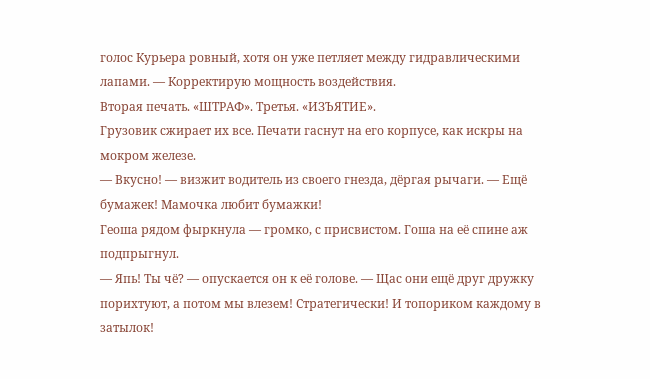голос Курьера ровный, хотя он уже петляет между гидравлическими лапами. — Корректирую мощность воздействия.
Вторая печать. «ШТРАФ». Третья. «ИЗЪЯТИЕ».
Грузовик сжирает их все. Печати гаснут на его корпусе, как искры на мокром железе.
— Вкусно! — визжит водитель из своего гнезда, дёргая рычаги. — Ещё бумажек! Мамочка любит бумажки!
Геоша рядом фыркнула — громко, с присвистом. Гоша на её спине аж подпрыгнул.
— Япь! Ты чё? — опускается он к её голове. — Щас они ещё друг дружку порихтуют, а потом мы влезем! Стратегически! И топориком каждому в затылок!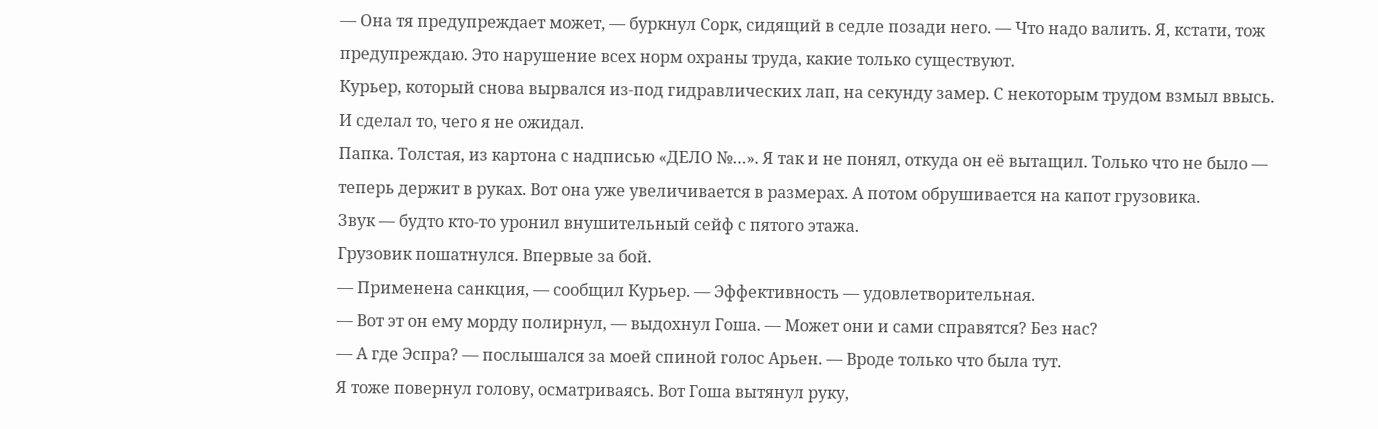— Она тя предупреждает может, — буркнул Сорк, сидящий в седле позади него. — Что надо валить. Я, кстати, тож предупреждаю. Это нарушение всех норм охраны труда, какие только существуют.
Курьер, который снова вырвался из-под гидравлических лап, на секунду замер. С некоторым трудом взмыл ввысь. И сделал то, чего я не ожидал.
Папка. Толстая, из картона с надписью «ДЕЛО №…». Я так и не понял, откуда он её вытащил. Только что не было — теперь держит в руках. Вот она уже увеличивается в размерах. А потом обрушивается на капот грузовика.
Звук — будто кто-то уронил внушительный сейф с пятого этажа.
Грузовик пошатнулся. Впервые за бой.
— Применена санкция, — сообщил Курьер. — Эффективность — удовлетворительная.
— Вот эт он ему морду полирнул, — выдохнул Гоша. — Может они и сами справятся? Без нас?
— А где Эспра? — послышался за моей спиной голос Арьен. — Вроде только что была тут.
Я тоже повернул голову, осматриваясь. Вот Гоша вытянул руку,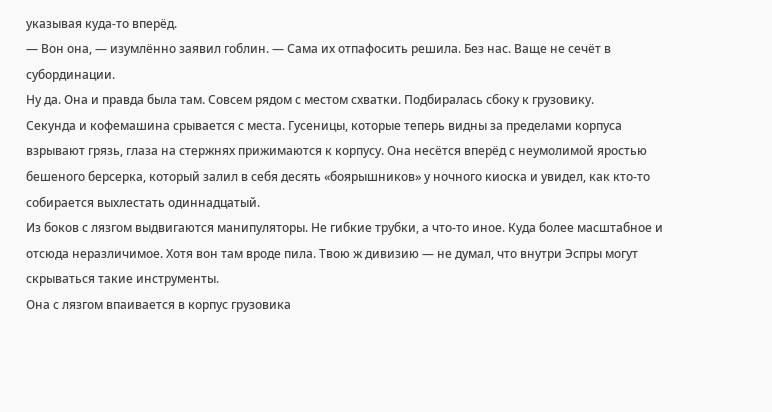указывая куда-то вперёд.
— Вон она, — изумлённо заявил гоблин. — Сама их отпафосить решила. Без нас. Ваще не сечёт в субординации.
Ну да. Она и правда была там. Совсем рядом с местом схватки. Подбиралась сбоку к грузовику.
Секунда и кофемашина срывается с места. Гусеницы, которые теперь видны за пределами корпуса взрывают грязь, глаза на стержнях прижимаются к корпусу. Она несётся вперёд с неумолимой яростью бешеного берсерка, который залил в себя десять «боярышников» у ночного киоска и увидел, как кто-то собирается выхлестать одиннадцатый.
Из боков с лязгом выдвигаются манипуляторы. Не гибкие трубки, а что-то иное. Куда более масштабное и отсюда неразличимое. Хотя вон там вроде пила. Твою ж дивизию — не думал, что внутри Эспры могут скрываться такие инструменты.
Она с лязгом впаивается в корпус грузовика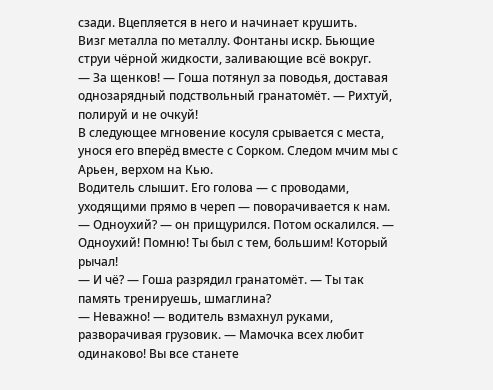сзади. Вцепляется в него и начинает крушить.
Визг металла по металлу. Фонтаны искр. Бьющие струи чёрной жидкости, заливающие всё вокруг.
— За щенков! — Гоша потянул за поводья, доставая однозарядный подствольный гранатомёт. — Рихтуй, полируй и не очкуй!
В следующее мгновение косуля срывается с места, унося его вперёд вместе с Сорком. Следом мчим мы с Арьен, верхом на Кью.
Водитель слышит. Его голова — с проводами, уходящими прямо в череп — поворачивается к нам.
— Одноухий? — он прищурился. Потом оскалился. — Одноухий! Помню! Ты был с тем, большим! Который рычал!
— И чё? — Гоша разрядил гранатомёт. — Ты так память тренируешь, шмаглина?
— Неважно! — водитель взмахнул руками, разворачивая грузовик. — Мамочка всех любит одинаково! Вы все станете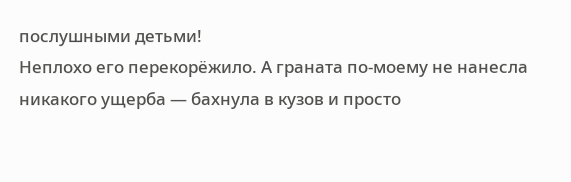послушными детьми!
Неплохо его перекорёжило. А граната по-моему не нанесла никакого ущерба — бахнула в кузов и просто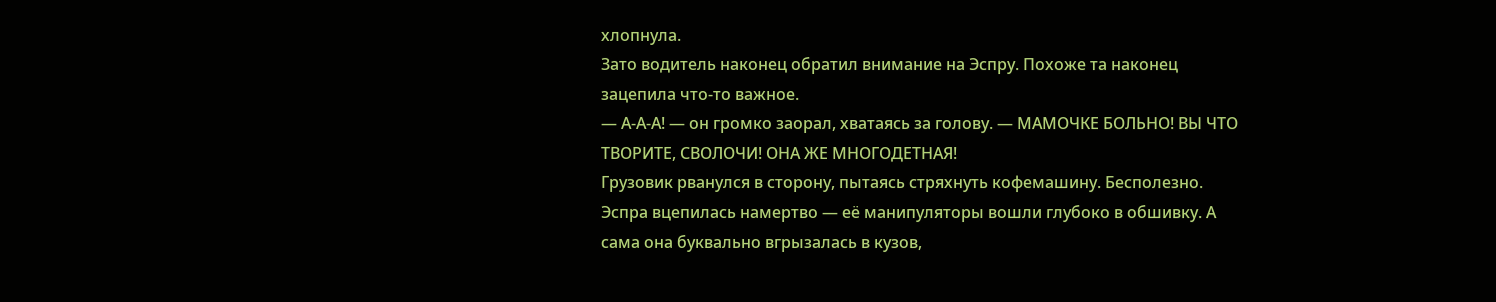хлопнула.
Зато водитель наконец обратил внимание на Эспру. Похоже та наконец зацепила что-то важное.
— А-А-А! — он громко заорал, хватаясь за голову. — МАМОЧКЕ БОЛЬНО! ВЫ ЧТО ТВОРИТЕ, СВОЛОЧИ! ОНА ЖЕ МНОГОДЕТНАЯ!
Грузовик рванулся в сторону, пытаясь стряхнуть кофемашину. Бесполезно. Эспра вцепилась намертво — её манипуляторы вошли глубоко в обшивку. А сама она буквально вгрызалась в кузов,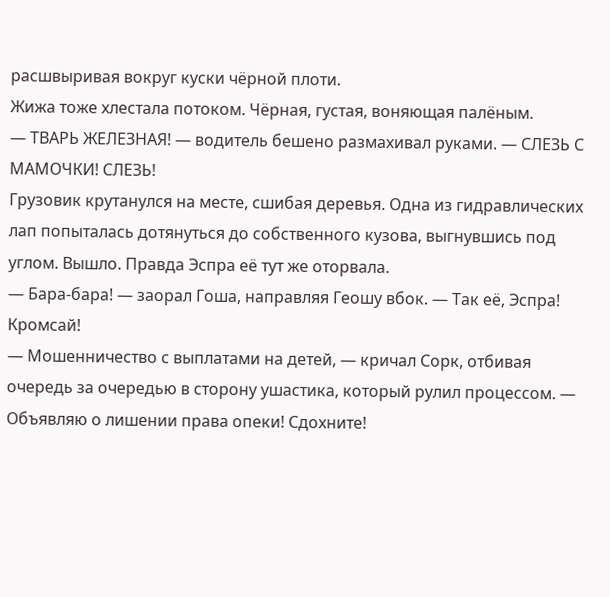расшвыривая вокруг куски чёрной плоти.
Жижа тоже хлестала потоком. Чёрная, густая, воняющая палёным.
— ТВАРЬ ЖЕЛЕЗНАЯ! — водитель бешено размахивал руками. — СЛЕЗЬ С МАМОЧКИ! СЛЕЗЬ!
Грузовик крутанулся на месте, сшибая деревья. Одна из гидравлических лап попыталась дотянуться до собственного кузова, выгнувшись под углом. Вышло. Правда Эспра её тут же оторвала.
— Бара-бара! — заорал Гоша, направляя Геошу вбок. — Так её, Эспра! Кромсай!
— Мошенничество с выплатами на детей, — кричал Сорк, отбивая очередь за очередью в сторону ушастика, который рулил процессом. — Объявляю о лишении права опеки! Сдохните!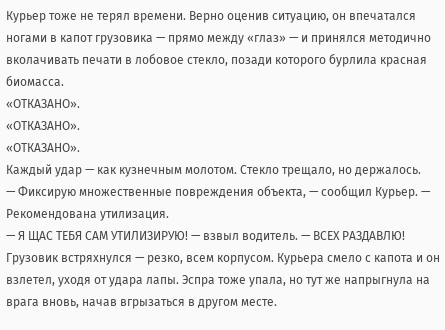Курьер тоже не терял времени. Верно оценив ситуацию, он впечатался ногами в капот грузовика — прямо между «глаз» — и принялся методично вколачивать печати в лобовое стекло, позади которого бурлила красная биомасса.
«ОТКАЗАНО».
«ОТКАЗАНО».
«ОТКАЗАНО».
Каждый удар — как кузнечным молотом. Стекло трещало, но держалось.
— Фиксирую множественные повреждения объекта, — сообщил Курьер. — Рекомендована утилизация.
— Я ЩАС ТЕБЯ САМ УТИЛИЗИРУЮ! — взвыл водитель. — ВСЕХ РАЗДАВЛЮ!
Грузовик встряхнулся — резко, всем корпусом. Курьера смело с капота и он взлетел, уходя от удара лапы. Эспра тоже упала, но тут же напрыгнула на врага вновь, начав вгрызаться в другом месте.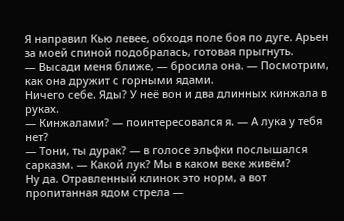Я направил Кью левее, обходя поле боя по дуге. Арьен за моей спиной подобралась, готовая прыгнуть.
— Высади меня ближе, — бросила она. — Посмотрим, как она дружит с горными ядами.
Ничего себе. Яды? У неё вон и два длинных кинжала в руках.
— Кинжалами? — поинтересовался я. — А лука у тебя нет?
— Тони, ты дурак? — в голосе эльфки послышался сарказм. — Какой лук? Мы в каком веке живём?
Ну да. Отравленный клинок это норм, а вот пропитанная ядом стрела —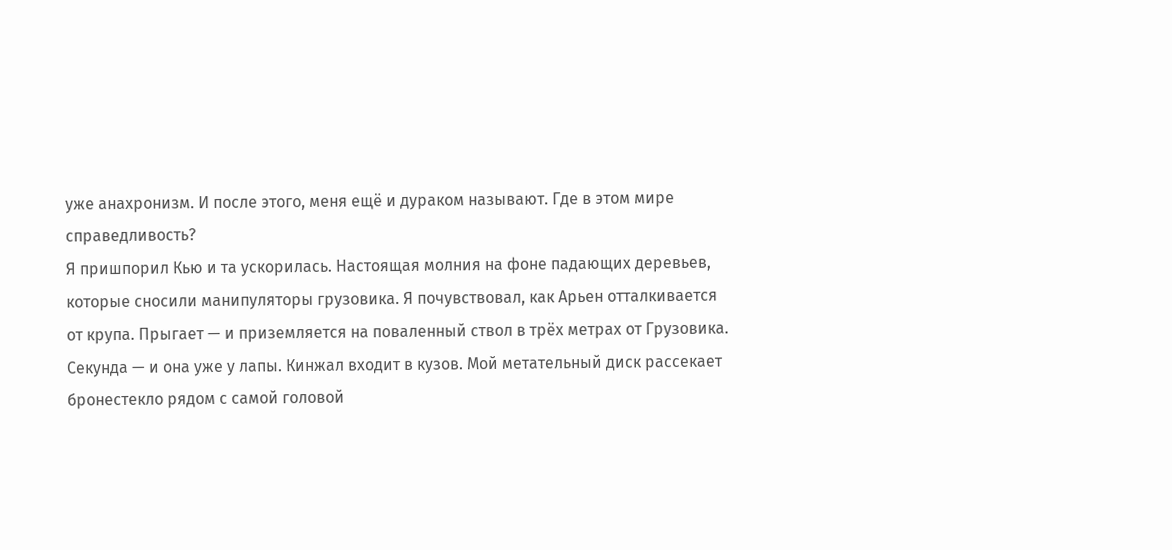уже анахронизм. И после этого, меня ещё и дураком называют. Где в этом мире справедливость?
Я пришпорил Кью и та ускорилась. Настоящая молния на фоне падающих деревьев, которые сносили манипуляторы грузовика. Я почувствовал, как Арьен отталкивается от крупа. Прыгает — и приземляется на поваленный ствол в трёх метрах от Грузовика.
Секунда — и она уже у лапы. Кинжал входит в кузов. Мой метательный диск рассекает бронестекло рядом с самой головой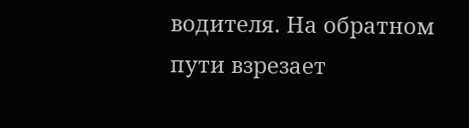водителя. На обратном пути взрезает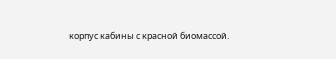корпус кабины с красной биомассой.